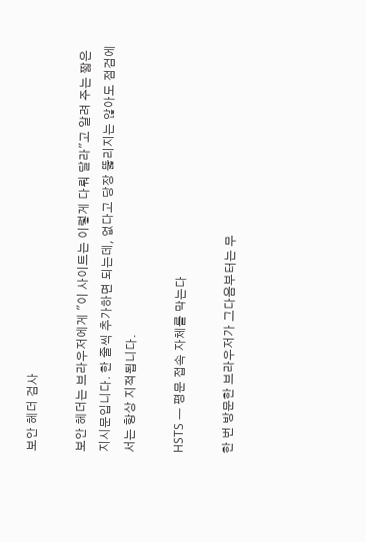보안 헤더 검사

보안 헤더는 브라우저에게 "이 사이트는 이렇게 다뤄 달라"고 알려 주는 짧은 지시문입니다. 한 줄씩 추가하면 되는데, 없다고 당장 뚫리지는 않아도 점검에서는 항상 지적됩니다.

HSTS — 평문 접속 자체를 막는다

한 번 방문한 브라우저가 그다음부터는 무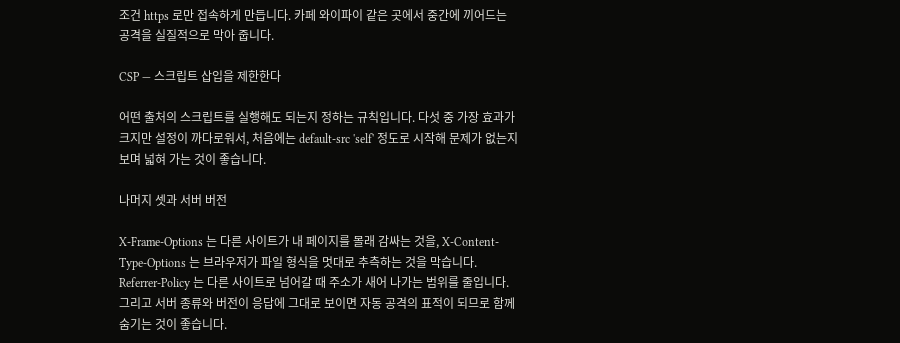조건 https 로만 접속하게 만듭니다. 카페 와이파이 같은 곳에서 중간에 끼어드는 공격을 실질적으로 막아 줍니다.

CSP — 스크립트 삽입을 제한한다

어떤 출처의 스크립트를 실행해도 되는지 정하는 규칙입니다. 다섯 중 가장 효과가 크지만 설정이 까다로워서, 처음에는 default-src 'self' 정도로 시작해 문제가 없는지 보며 넓혀 가는 것이 좋습니다.

나머지 셋과 서버 버전

X-Frame-Options 는 다른 사이트가 내 페이지를 몰래 감싸는 것을, X-Content-Type-Options 는 브라우저가 파일 형식을 멋대로 추측하는 것을 막습니다. Referrer-Policy 는 다른 사이트로 넘어갈 때 주소가 새어 나가는 범위를 줄입니다. 그리고 서버 종류와 버전이 응답에 그대로 보이면 자동 공격의 표적이 되므로 함께 숨기는 것이 좋습니다.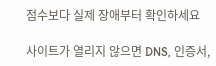점수보다 실제 장애부터 확인하세요

사이트가 열리지 않으면 DNS, 인증서,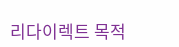리다이렉트 목적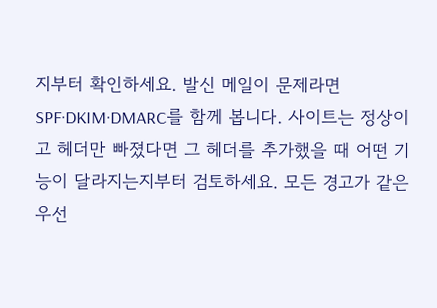지부터 확인하세요. 발신 메일이 문제라면 SPF·DKIM·DMARC를 함께 봅니다. 사이트는 정상이고 헤더만 빠졌다면 그 헤더를 추가했을 때 어떤 기능이 달라지는지부터 검토하세요. 모든 경고가 같은 우선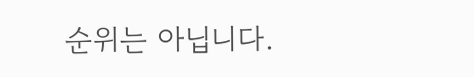순위는 아닙니다.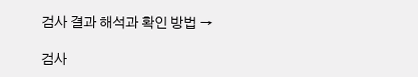검사 결과 해석과 확인 방법 →

검사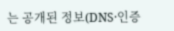는 공개된 정보(DNS·인증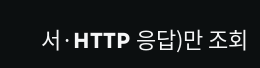서·HTTP 응답)만 조회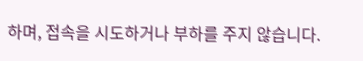하며, 접속을 시도하거나 부하를 주지 않습니다.